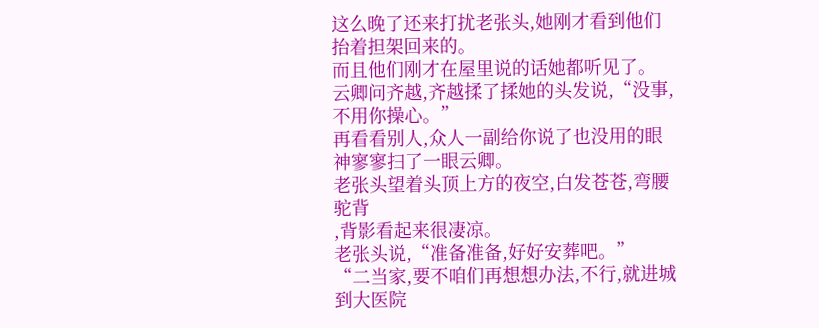这么晚了还来打扰老张头,她刚才看到他们抬着担架回来的。
而且他们刚才在屋里说的话她都听见了。
云卿问齐越,齐越揉了揉她的头发说,“没事,不用你操心。”
再看看别人,众人一副给你说了也没用的眼神寥寥扫了一眼云卿。
老张头望着头顶上方的夜空,白发苍苍,弯腰驼背
,背影看起来很凄凉。
老张头说,“准备准备,好好安葬吧。”
“二当家,要不咱们再想想办法,不行,就进城到大医院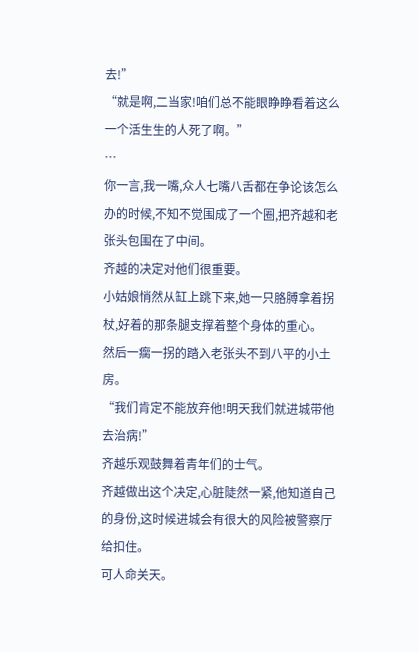去!”
“就是啊,二当家!咱们总不能眼睁睁看着这么一个活生生的人死了啊。”
…
你一言,我一嘴,众人七嘴八舌都在争论该怎么办的时候,不知不觉围成了一个圈,把齐越和老张头包围在了中间。
齐越的决定对他们很重要。
小姑娘悄然从缸上跳下来,她一只胳膊拿着拐杖,好着的那条腿支撑着整个身体的重心。
然后一瘸一拐的踏入老张头不到八平的小土房。
“我们肯定不能放弃他!明天我们就进城带他去治病!”
齐越乐观鼓舞着青年们的士气。
齐越做出这个决定,心脏陡然一紧,他知道自己的身份,这时候进城会有很大的风险被警察厅给扣住。
可人命关天。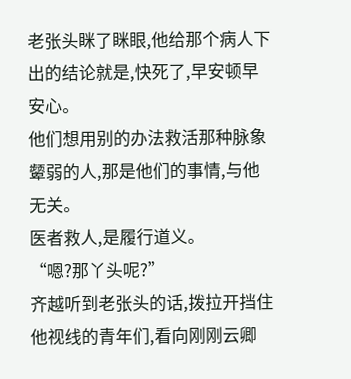老张头眯了眯眼,他给那个病人下出的结论就是,快死了,早安顿早安心。
他们想用别的办法救活那种脉象颦弱的人,那是他们的事情,与他无关。
医者救人,是履行道义。
“嗯?那丫头呢?”
齐越听到老张头的话,拨拉开挡住他视线的青年们,看向刚刚云卿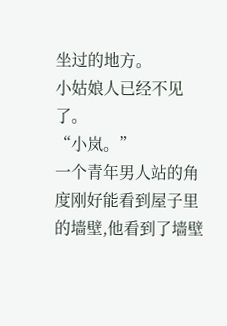坐过的地方。
小姑娘人已经不见了。
“小岚。”
一个青年男人站的角度刚好能看到屋子里的墙壁,他看到了墙壁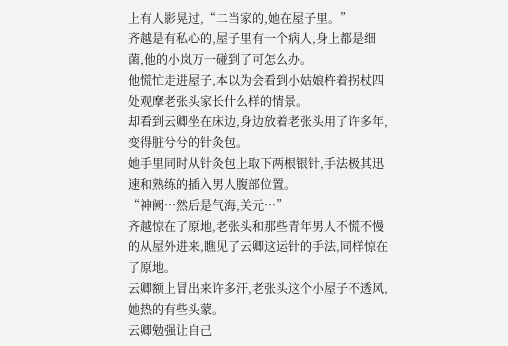上有人影晃过,“二当家的,她在屋子里。”
齐越是有私心的,屋子里有一个病人,身上都是细菌,他的小岚万一碰到了可怎么办。
他慌忙走进屋子,本以为会看到小姑娘杵着拐杖四处观摩老张头家长什么样的情景。
却看到云卿坐在床边,身边放着老张头用了许多年,变得脏兮兮的针灸包。
她手里同时从针灸包上取下两根银针,手法极其迅速和熟练的插入男人腹部位置。
“神阙…然后是气海,关元…”
齐越惊在了原地,老张头和那些青年男人不慌不慢的从屋外进来,瞧见了云卿这运针的手法,同样惊在了原地。
云卿额上冒出来许多汗,老张头这个小屋子不透风,她热的有些头蒙。
云卿勉强让自己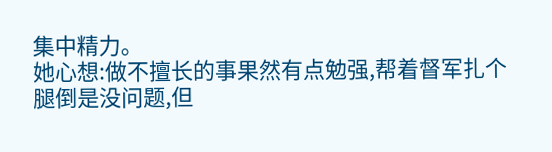集中精力。
她心想:做不擅长的事果然有点勉强,帮着督军扎个腿倒是没问题,但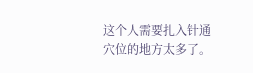这个人需要扎入针通穴位的地方太多了。